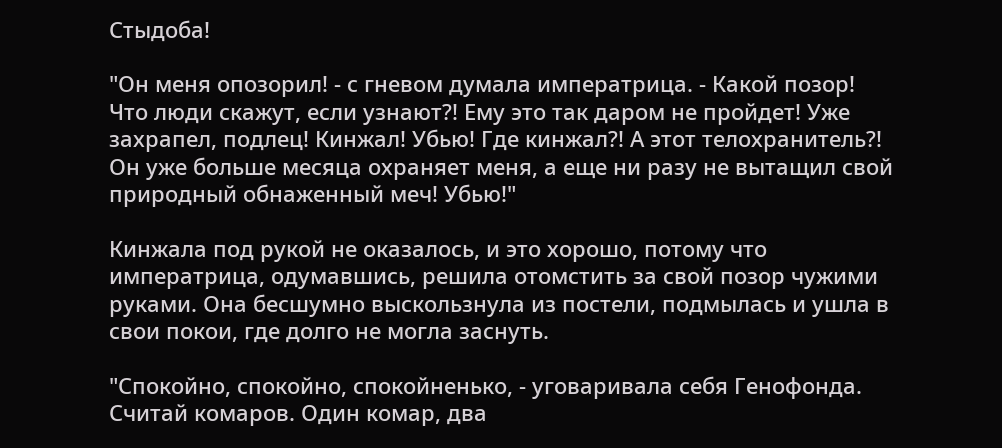Стыдоба!

"Он меня опозорил! - с гневом думала императрица. - Какой позор! Что люди скажут, если узнают?! Ему это так даром не пройдет! Уже захрапел, подлец! Кинжал! Убью! Где кинжал?! А этот телохранитель?! Он уже больше месяца охраняет меня, а еще ни разу не вытащил свой природный обнаженный меч! Убью!"

Кинжала под рукой не оказалось, и это хорошо, потому что императрица, одумавшись, решила отомстить за свой позор чужими руками. Она бесшумно выскользнула из постели, подмылась и ушла в свои покои, где долго не могла заснуть.

"Спокойно, спокойно, спокойненько, - уговаривала себя Генофонда. Считай комаров. Один комар, два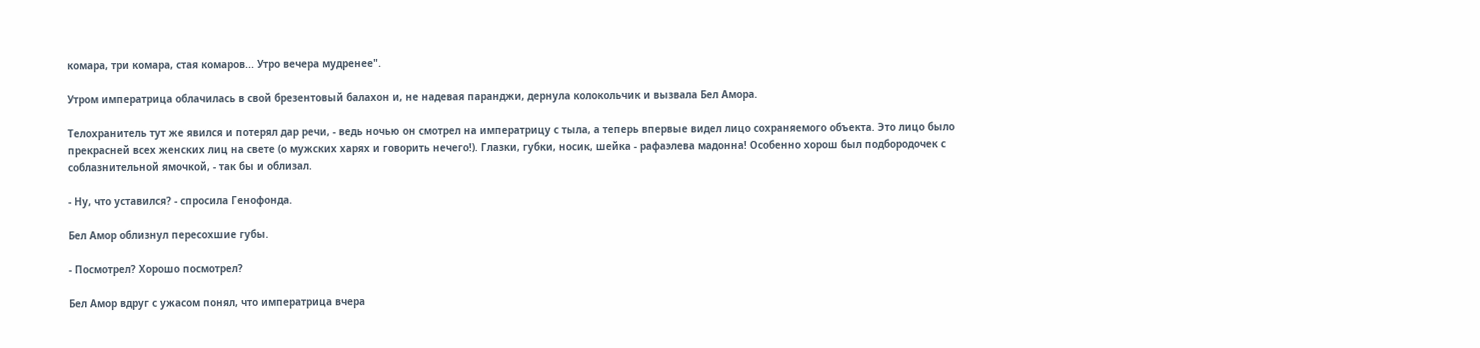комара, три комара, стая комаров... Утро вечера мудренее".

Утром императрица облачилась в свой брезентовый балахон и, не надевая паранджи, дернула колокольчик и вызвала Бел Амора.

Телохранитель тут же явился и потерял дар речи, - ведь ночью он смотрел на императрицу с тыла, а теперь впервые видел лицо сохраняемого объекта. Это лицо было прекрасней всех женских лиц на свете (о мужских харях и говорить нечего!). Глазки, губки, носик, шейка - рафаэлева мадонна! Особенно хорош был подбородочек с соблазнительной ямочкой, - так бы и облизал.

- Ну, что уставился? - спросила Генофонда.

Бел Амор облизнул пересохшие губы.

- Посмотрел? Хорошо посмотрел?

Бел Амор вдруг с ужасом понял, что императрица вчера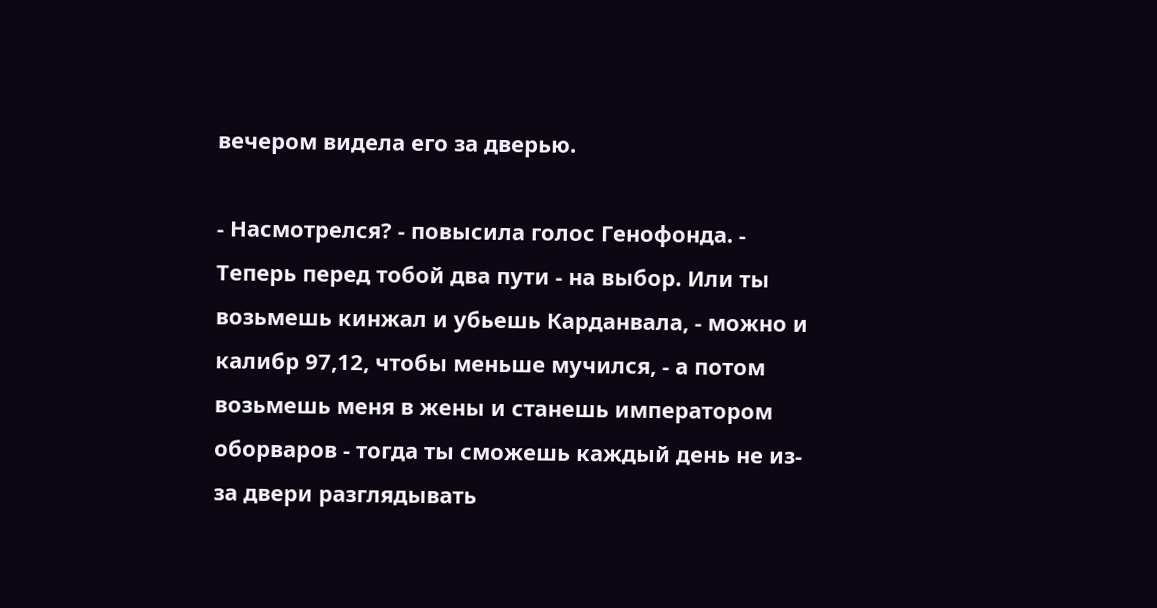вечером видела его за дверью.

- Насмотрелся? - повысила голос Генофонда. - Теперь перед тобой два пути - на выбор. Или ты возьмешь кинжал и убьешь Карданвала, - можно и калибр 97,12, чтобы меньше мучился, - а потом возьмешь меня в жены и станешь императором оборваров - тогда ты сможешь каждый день не из-за двери разглядывать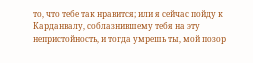то, что тебе так нравится; или я сейчас пойду к Карданвалу, соблазнившему тебя на эту непристойность, и тогда умрешь ты, мой позор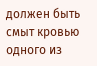должен быть смыт кровью одного из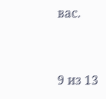вас.



9 из 13